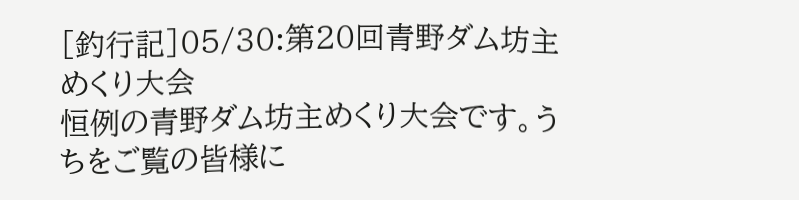[釣行記]05/30:第20回青野ダム坊主めくり大会
恒例の青野ダム坊主めくり大会です。うちをご覧の皆様に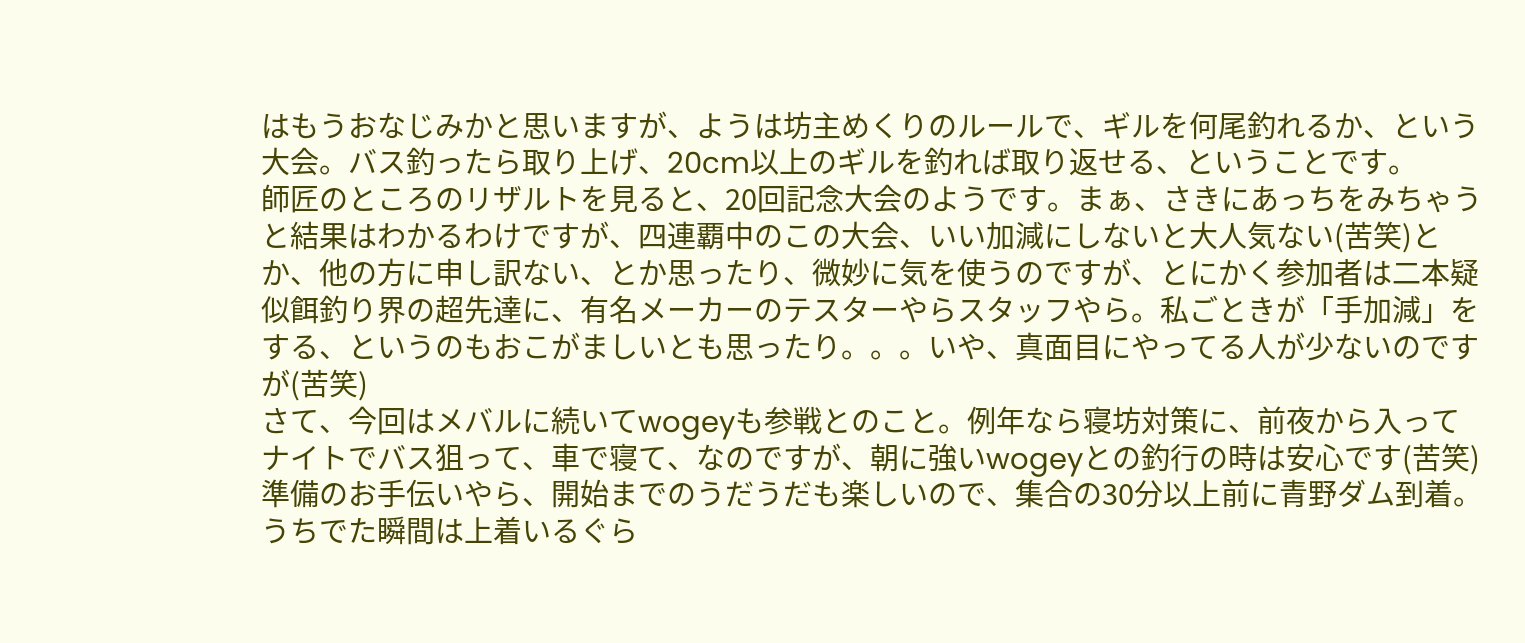はもうおなじみかと思いますが、ようは坊主めくりのルールで、ギルを何尾釣れるか、という大会。バス釣ったら取り上げ、20cm以上のギルを釣れば取り返せる、ということです。
師匠のところのリザルトを見ると、20回記念大会のようです。まぁ、さきにあっちをみちゃうと結果はわかるわけですが、四連覇中のこの大会、いい加減にしないと大人気ない(苦笑)とか、他の方に申し訳ない、とか思ったり、微妙に気を使うのですが、とにかく参加者は二本疑似餌釣り界の超先達に、有名メーカーのテスターやらスタッフやら。私ごときが「手加減」をする、というのもおこがましいとも思ったり。。。いや、真面目にやってる人が少ないのですが(苦笑)
さて、今回はメバルに続いてwogeyも参戦とのこと。例年なら寝坊対策に、前夜から入ってナイトでバス狙って、車で寝て、なのですが、朝に強いwogeyとの釣行の時は安心です(苦笑)
準備のお手伝いやら、開始までのうだうだも楽しいので、集合の30分以上前に青野ダム到着。うちでた瞬間は上着いるぐら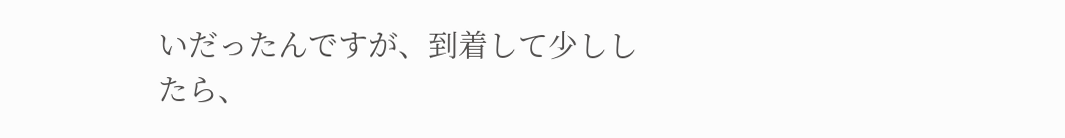いだったんですが、到着して少ししたら、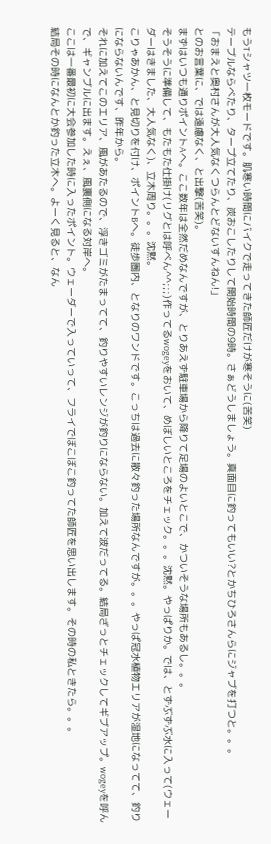もうTシャツ一枚モードです。肌寒い時間にバイクで走ってきた師匠だけが寒そうに(苦笑)
テーブルならべたり、タープ立てたり、炭おこしたりして開始時間の9時。さぁどうしましょう。真面目に釣ってもいい?とかちひろさんらにジャブを打つと。。。
「おまえと奥村さんが大人気なくつらんとどないすんねん!」
とのお言葉に、では遠慮なく、と出撃(苦笑)。
まずはいつも通りポイントAへ。ここ数年は全然だめなんですが、とりあえず駐車場から降りて足場のよいとこで、かついそうな場所もあるし。。。
そうそうに準備して、もたもた仕掛け(リグとは呼べん^^;;;)作ってるwogeyをおいて、めぼしいところをチェック。。。沈黙。やっぱりか。では、とずぶずぶ水に入って(ウェーダーはきました、大人気なく)、立木周り。。。沈黙。
こりゃあかん、と見切りを付け、ポイントBへ。徒歩圏内、となりのワンドです。こっちは過去に散々釣った場所なんですが。。。やっぱ冠水植物エリアが湿地になってて、釣りにならないんです、昨年から。
それに加えてこのエリア、風があたるので、浮きゴミがたまってて、釣りやすいレンジが釣りにならない。加えて波だってる。結局ざっとチェックしてギブアップ。wogeyを呼んで、ギャンブルに出ます。えぇ、風裏側になる対岸へ。
ここは一番最初に大会参加した時に入ったポイント。ウェーダーで入っていって、フライでぼこぼこ釣ってた師匠を思い出します。その時の私ときたら。。。
結局その時になんとか釣った立木へ。よーく見ると、なん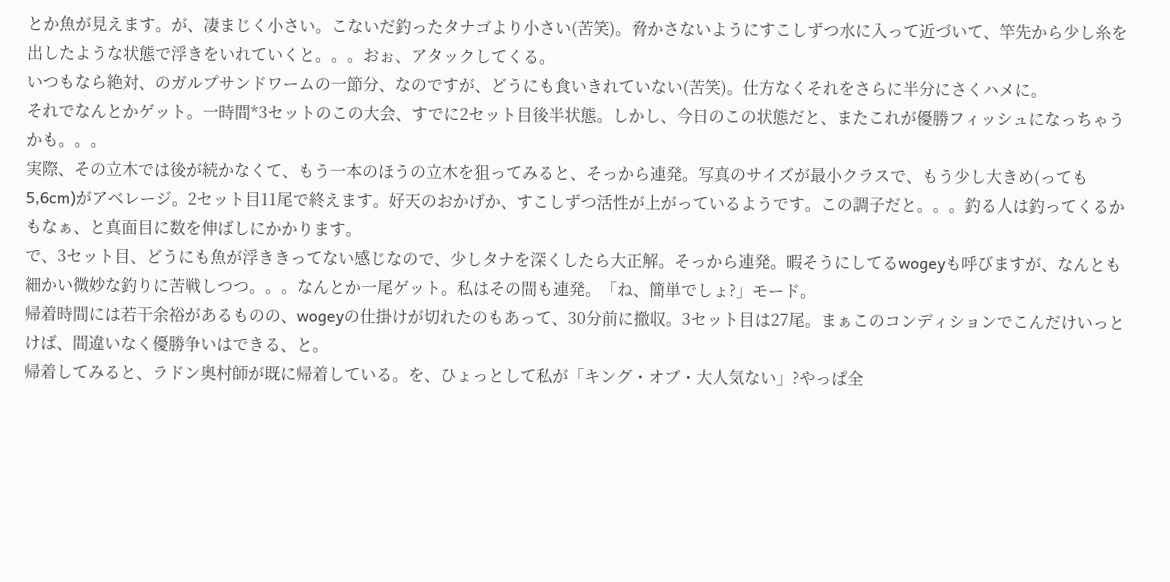とか魚が見えます。が、凄まじく小さい。こないだ釣ったタナゴより小さい(苦笑)。脅かさないようにすこしずつ水に入って近づいて、竿先から少し糸を出したような状態で浮きをいれていくと。。。おぉ、アタックしてくる。
いつもなら絶対、のガルプサンドワームの一節分、なのですが、どうにも食いきれていない(苦笑)。仕方なくそれをさらに半分にさくハメに。
それでなんとかゲット。一時間*3セットのこの大会、すでに2セット目後半状態。しかし、今日のこの状態だと、またこれが優勝フィッシュになっちゃうかも。。。
実際、その立木では後が続かなくて、もう一本のほうの立木を狙ってみると、そっから連発。写真のサイズが最小クラスで、もう少し大きめ(っても5,6cm)がアベレージ。2セット目11尾で終えます。好天のおかげか、すこしずつ活性が上がっているようです。この調子だと。。。釣る人は釣ってくるかもなぁ、と真面目に数を伸ばしにかかります。
で、3セット目、どうにも魚が浮ききってない感じなので、少しタナを深くしたら大正解。そっから連発。暇そうにしてるwogeyも呼びますが、なんとも細かい微妙な釣りに苦戦しつつ。。。なんとか一尾ゲット。私はその間も連発。「ね、簡単でしょ?」モード。
帰着時間には若干余裕があるものの、wogeyの仕掛けが切れたのもあって、30分前に撤収。3セット目は27尾。まぁこのコンディションでこんだけいっとけば、間違いなく優勝争いはできる、と。
帰着してみると、ラドン奥村師が既に帰着している。を、ひょっとして私が「キング・オブ・大人気ない」?やっぱ全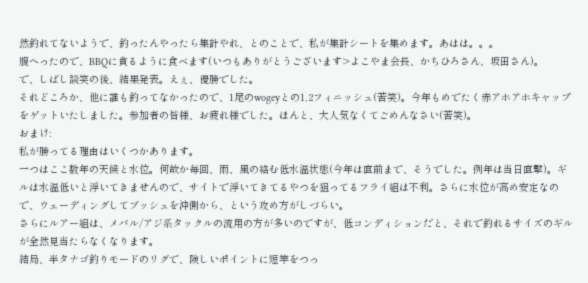然釣れてないようで、釣ったんやったら集計やれ、とのことで、私が集計シートを集めます。あはは。。。
腹へったので、BBQに貪るように食べます(いつもありがとうございます>よこやま会長、かちひろさん、坂田さん)。
で、しばし談笑の後、結果発表。えぇ、優勝でした。
それどころか、他に誰も釣ってなかったので、1尾のwogeyとの1,2フィニッシュ(苦笑)。今年もめでたく赤アホアホキャップをゲットいたしました。参加者の皆様、お疲れ様でした。ほんと、大人気なくてごめんなさい(苦笑)。
おまけ:
私が勝ってる理由はいくつかあります。
一つはここ数年の天候と水位。何故か毎回、雨、風の絡む低水温状態(今年は直前まで、そうでした。例年は当日直撃)。ギルは水温低いと浮いてきませんので、サイトで浮いてきてるやつを狙ってるフライ組は不利。さらに水位が高め安定なので、ウェーディングしてブッシュを沖側から、という攻め方がしづらい。
さらにルアー組は、メバル/アジ系タックルの流用の方が多いのですが、低コンディションだと、それで釣れるサイズのギルが全然見当たらなくなります。
結局、半タナゴ釣りモードのリグで、険しいポイントに短竿をつっ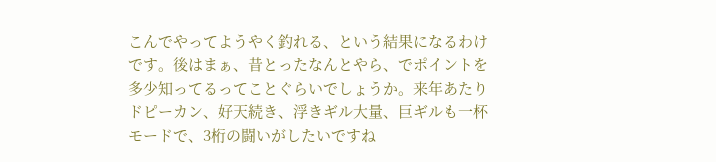こんでやってようやく釣れる、という結果になるわけです。後はまぁ、昔とったなんとやら、でポイントを多少知ってるってことぐらいでしょうか。来年あたりドピーカン、好天続き、浮きギル大量、巨ギルも一杯モードで、3桁の闘いがしたいですね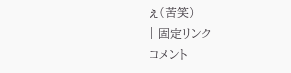ぇ(苦笑)
| 固定リンク
コメント